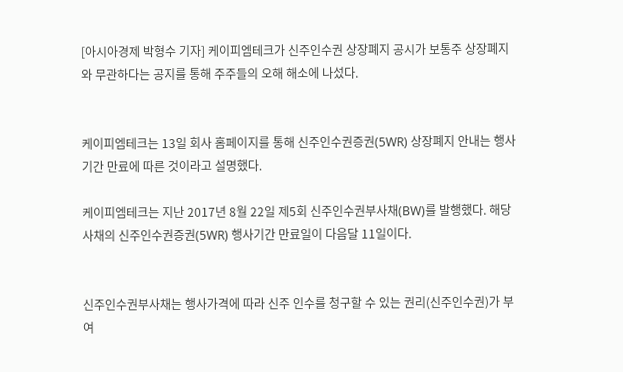[아시아경제 박형수 기자] 케이피엠테크가 신주인수권 상장폐지 공시가 보통주 상장폐지와 무관하다는 공지를 통해 주주들의 오해 해소에 나섰다.


케이피엠테크는 13일 회사 홈페이지를 통해 신주인수권증권(5WR) 상장폐지 안내는 행사기간 만료에 따른 것이라고 설명했다.

케이피엠테크는 지난 2017년 8월 22일 제5회 신주인수권부사채(BW)를 발행했다. 해당 사채의 신주인수권증권(5WR) 행사기간 만료일이 다음달 11일이다.


신주인수권부사채는 행사가격에 따라 신주 인수를 청구할 수 있는 권리(신주인수권)가 부여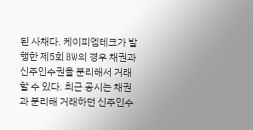된 사채다. 케이피엠테크가 발행한 제5회 BW의 경우 채권과 신주인수권을 분리해서 거래할 수 있다. 최근 공시는 채권과 분리해 거래하던 신주인수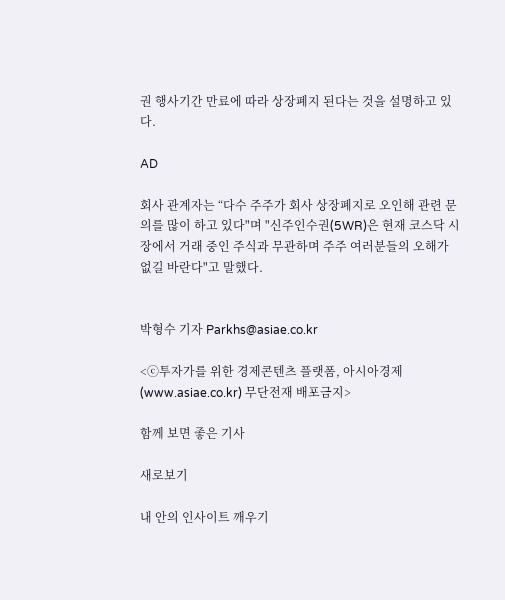권 행사기간 만료에 따라 상장폐지 된다는 것을 설명하고 있다.

AD

회사 관계자는 “다수 주주가 회사 상장폐지로 오인해 관련 문의를 많이 하고 있다"며 "신주인수권(5WR)은 현재 코스닥 시장에서 거래 중인 주식과 무관하며 주주 여러분들의 오해가 없길 바란다"고 말했다.


박형수 기자 Parkhs@asiae.co.kr

<ⓒ투자가를 위한 경제콘텐츠 플랫폼, 아시아경제(www.asiae.co.kr) 무단전재 배포금지>

함께 보면 좋은 기사

새로보기

내 안의 인사이트 깨우기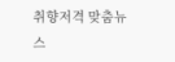취향저격 맞춤뉴스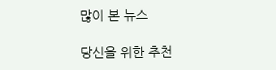많이 본 뉴스

당신을 위한 추천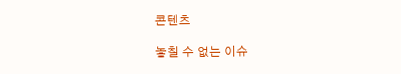콘텐츠

놓칠 수 없는 이슈